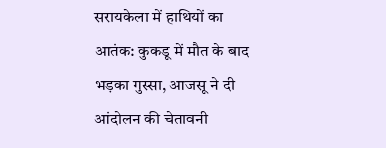सरायकेला में हाथियों का आतंक: कुकडू में मौत के बाद भड़का गुस्सा, आजसू ने दी आंदोलन की चेतावनी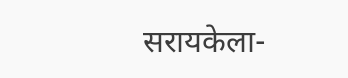सरायकेला-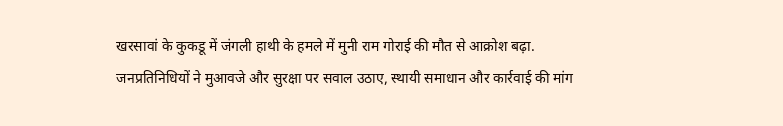खरसावां के कुकडू में जंगली हाथी के हमले में मुनी राम गोराई की मौत से आक्रोश बढ़ा. जनप्रतिनिधियों ने मुआवजे और सुरक्षा पर सवाल उठाए, स्थायी समाधान और कार्रवाई की मांग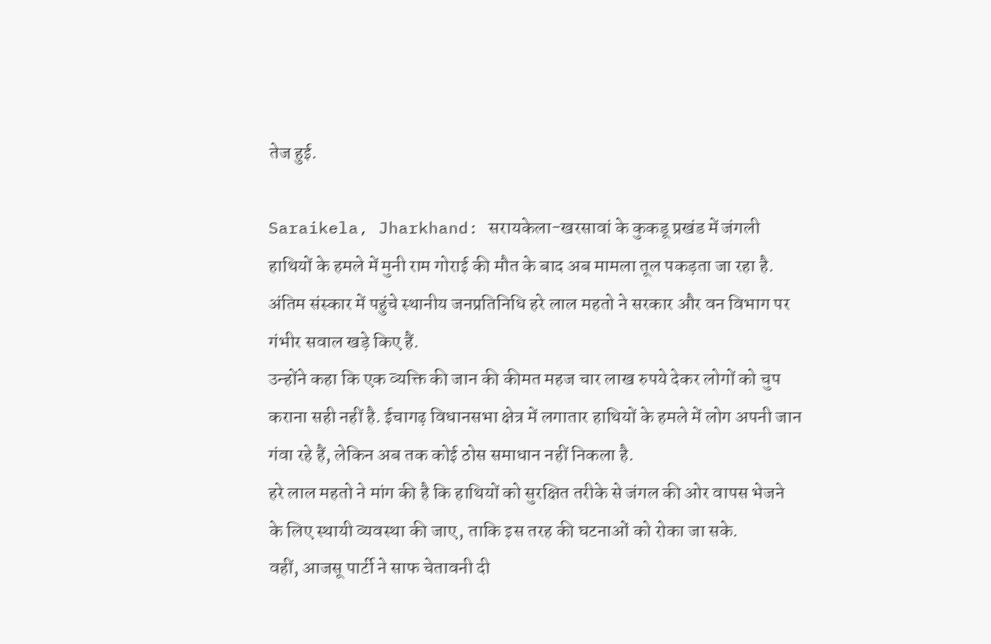तेज हुई.

Saraikela, Jharkhand: सरायकेला-खरसावां के कुकडू प्रखंड में जंगली हाथियों के हमले में मुनी राम गोराई की मौत के बाद अब मामला तूल पकड़ता जा रहा है. अंतिम संस्कार में पहुंचे स्थानीय जनप्रतिनिधि हरे लाल महतो ने सरकार और वन विभाग पर गंभीर सवाल खड़े किए हैं.
उन्होंने कहा कि एक व्यक्ति की जान की कीमत महज चार लाख रुपये देकर लोगों को चुप कराना सही नहीं है. ईचागढ़ विधानसभा क्षेत्र में लगातार हाथियों के हमले में लोग अपनी जान गंवा रहे हैं, लेकिन अब तक कोई ठोस समाधान नहीं निकला है.
हरे लाल महतो ने मांग की है कि हाथियों को सुरक्षित तरीके से जंगल की ओर वापस भेजने के लिए स्थायी व्यवस्था की जाए, ताकि इस तरह की घटनाओं को रोका जा सके.
वहीं, आजसू पार्टी ने साफ चेतावनी दी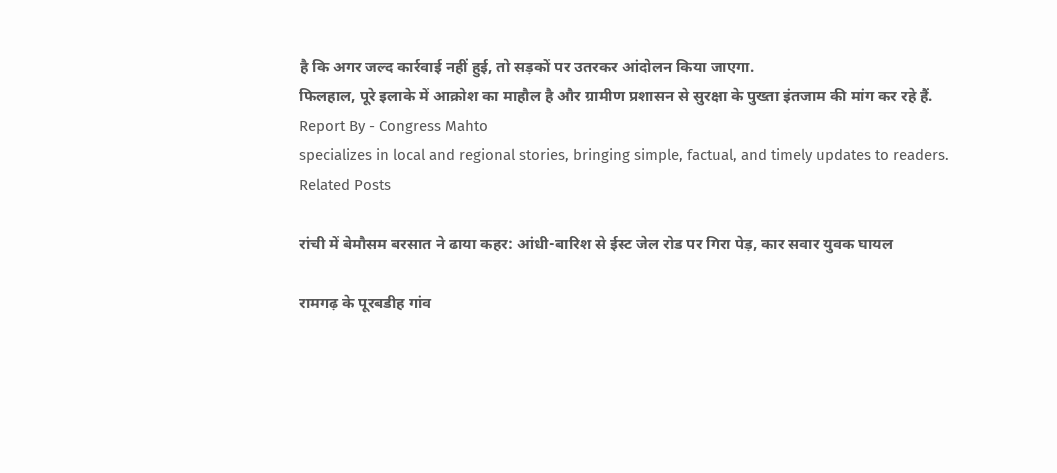है कि अगर जल्द कार्रवाई नहीं हुई, तो सड़कों पर उतरकर आंदोलन किया जाएगा.
फिलहाल, पूरे इलाके में आक्रोश का माहौल है और ग्रामीण प्रशासन से सुरक्षा के पुख्ता इंतजाम की मांग कर रहे हैं.
Report By - Congress Mahto
specializes in local and regional stories, bringing simple, factual, and timely updates to readers.
Related Posts

रांची में बेमौसम बरसात ने ढाया कहर: आंधी-बारिश से ईस्ट जेल रोड पर गिरा पेड़, कार सवार युवक घायल

रामगढ़ के पूरबडीह गांव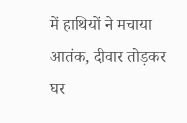में हाथियों ने मचाया आतंक, दीवार तोड़कर घर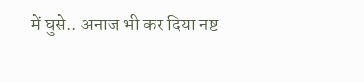में घुसे.. अनाज भी कर दिया नष्ट